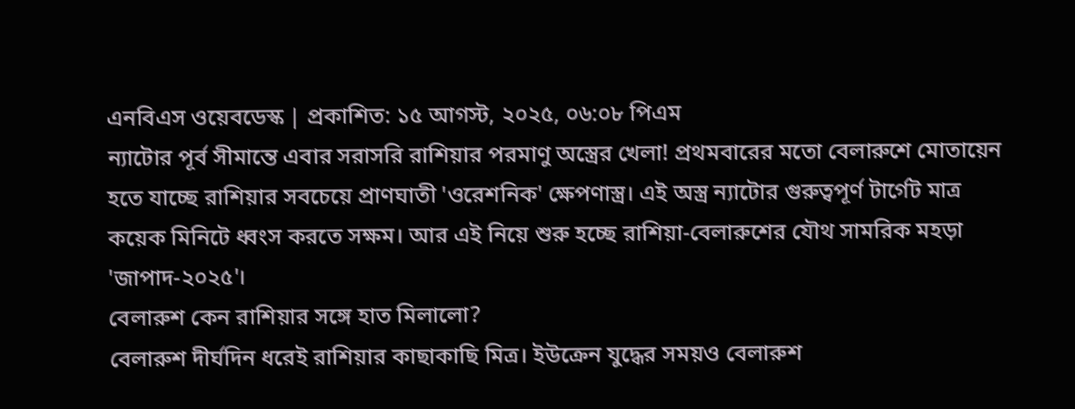এনবিএস ওয়েবডেস্ক | প্রকাশিত: ১৫ আগস্ট, ২০২৫, ০৬:০৮ পিএম
ন্যাটোর পূর্ব সীমান্তে এবার সরাসরি রাশিয়ার পরমাণু অস্ত্রের খেলা! প্রথমবারের মতো বেলারুশে মোতায়েন হতে যাচ্ছে রাশিয়ার সবচেয়ে প্রাণঘাতী 'ওরেশনিক' ক্ষেপণাস্ত্র। এই অস্ত্র ন্যাটোর গুরুত্বপূর্ণ টার্গেট মাত্র কয়েক মিনিটে ধ্বংস করতে সক্ষম। আর এই নিয়ে শুরু হচ্ছে রাশিয়া-বেলারুশের যৌথ সামরিক মহড়া 'জাপাদ-২০২৫'।
বেলারুশ কেন রাশিয়ার সঙ্গে হাত মিলালো?
বেলারুশ দীর্ঘদিন ধরেই রাশিয়ার কাছাকাছি মিত্র। ইউক্রেন যুদ্ধের সময়ও বেলারুশ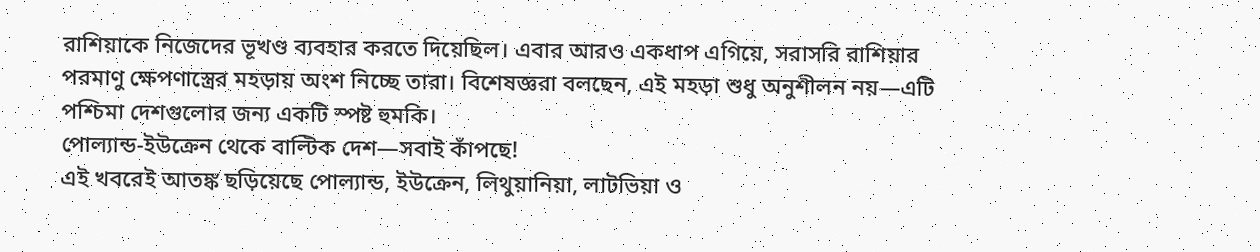রাশিয়াকে নিজেদের ভূখণ্ড ব্যবহার করতে দিয়েছিল। এবার আরও একধাপ এগিয়ে, সরাসরি রাশিয়ার পরমাণু ক্ষেপণাস্ত্রের মহড়ায় অংশ নিচ্ছে তারা। বিশেষজ্ঞরা বলছেন, এই মহড়া শুধু অনুশীলন নয়—এটি পশ্চিমা দেশগুলোর জন্য একটি স্পষ্ট হুমকি।
পোল্যান্ড-ইউক্রেন থেকে বাল্টিক দেশ—সবাই কাঁপছে!
এই খবরেই আতঙ্ক ছড়িয়েছে পোল্যান্ড, ইউক্রেন, লিথুয়ানিয়া, লাটভিয়া ও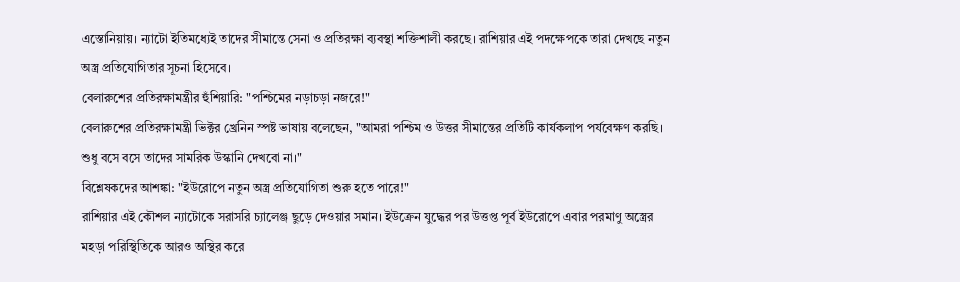এস্তোনিয়ায়। ন্যাটো ইতিমধ্যেই তাদের সীমান্তে সেনা ও প্রতিরক্ষা ব্যবস্থা শক্তিশালী করছে। রাশিয়ার এই পদক্ষেপকে তারা দেখছে নতুন অস্ত্র প্রতিযোগিতার সূচনা হিসেবে।
বেলারুশের প্রতিরক্ষামন্ত্রীর হুঁশিয়ারি: "পশ্চিমের নড়াচড়া নজরে!"
বেলারুশের প্রতিরক্ষামন্ত্রী ভিক্টর খ্রেনিন স্পষ্ট ভাষায় বলেছেন, "আমরা পশ্চিম ও উত্তর সীমান্তের প্রতিটি কার্যকলাপ পর্যবেক্ষণ করছি। শুধু বসে বসে তাদের সামরিক উস্কানি দেখবো না।"
বিশ্লেষকদের আশঙ্কা: "ইউরোপে নতুন অস্ত্র প্রতিযোগিতা শুরু হতে পারে!"
রাশিয়ার এই কৌশল ন্যাটোকে সরাসরি চ্যালেঞ্জ ছুড়ে দেওয়ার সমান। ইউক্রেন যুদ্ধের পর উত্তপ্ত পূর্ব ইউরোপে এবার পরমাণু অস্ত্রের মহড়া পরিস্থিতিকে আরও অস্থির করে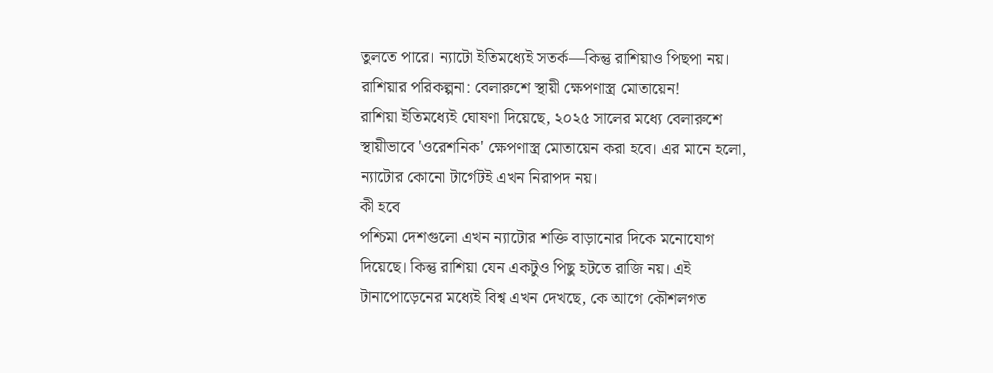তুলতে পারে। ন্যাটো ইতিমধ্যেই সতর্ক—কিন্তু রাশিয়াও পিছপা নয়।
রাশিয়ার পরিকল্পনা: বেলারুশে স্থায়ী ক্ষেপণাস্ত্র মোতায়েন!
রাশিয়া ইতিমধ্যেই ঘোষণা দিয়েছে, ২০২৫ সালের মধ্যে বেলারুশে স্থায়ীভাবে 'ওরেশনিক' ক্ষেপণাস্ত্র মোতায়েন করা হবে। এর মানে হলো, ন্যাটোর কোনো টার্গেটই এখন নিরাপদ নয়।
কী হবে
পশ্চিমা দেশগুলো এখন ন্যাটোর শক্তি বাড়ানোর দিকে মনোযোগ দিয়েছে। কিন্তু রাশিয়া যেন একটুও পিছু হটতে রাজি নয়। এই টানাপোড়েনের মধ্যেই বিশ্ব এখন দেখছে, কে আগে কৌশলগত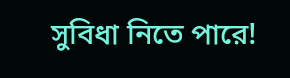সুবিধা নিতে পারে!